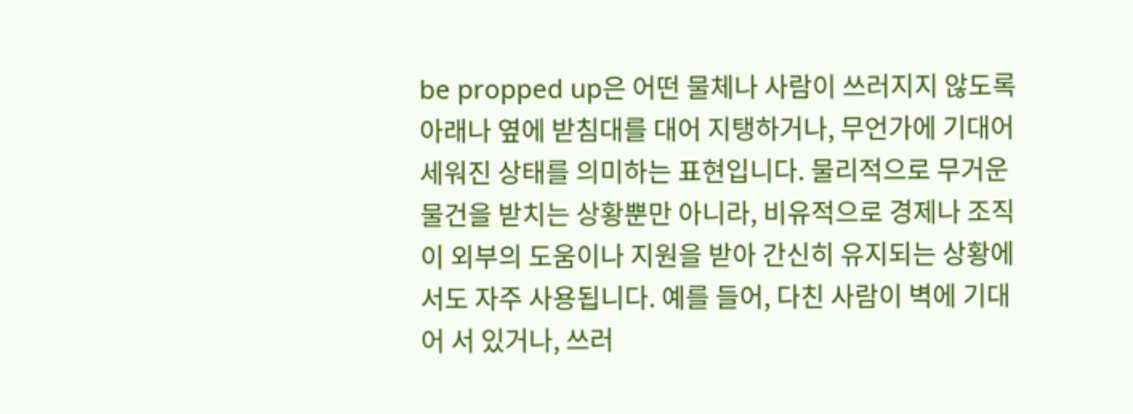be propped up은 어떤 물체나 사람이 쓰러지지 않도록 아래나 옆에 받침대를 대어 지탱하거나, 무언가에 기대어 세워진 상태를 의미하는 표현입니다. 물리적으로 무거운 물건을 받치는 상황뿐만 아니라, 비유적으로 경제나 조직이 외부의 도움이나 지원을 받아 간신히 유지되는 상황에서도 자주 사용됩니다. 예를 들어, 다친 사람이 벽에 기대어 서 있거나, 쓰러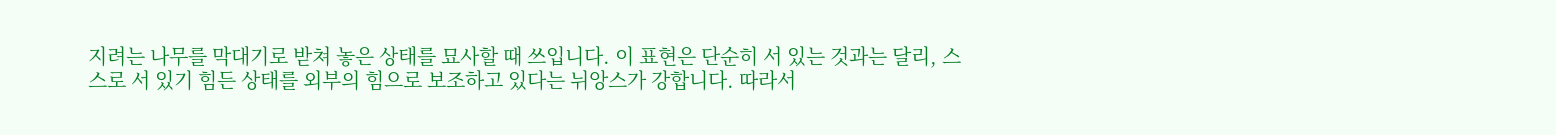지려는 나무를 막대기로 받쳐 놓은 상태를 묘사할 때 쓰입니다. 이 표현은 단순히 서 있는 것과는 달리, 스스로 서 있기 힘든 상태를 외부의 힘으로 보조하고 있다는 뉘앙스가 강합니다. 따라서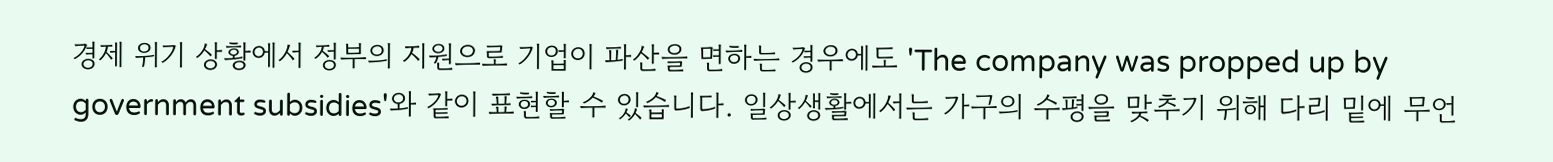경제 위기 상황에서 정부의 지원으로 기업이 파산을 면하는 경우에도 'The company was propped up by government subsidies'와 같이 표현할 수 있습니다. 일상생활에서는 가구의 수평을 맞추기 위해 다리 밑에 무언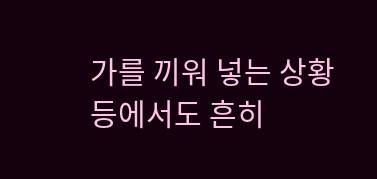가를 끼워 넣는 상황 등에서도 흔히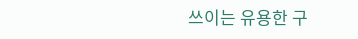쓰이는 유용한 구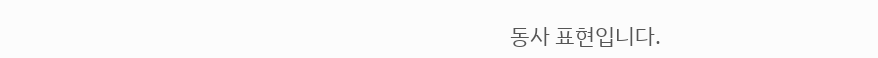동사 표현입니다.